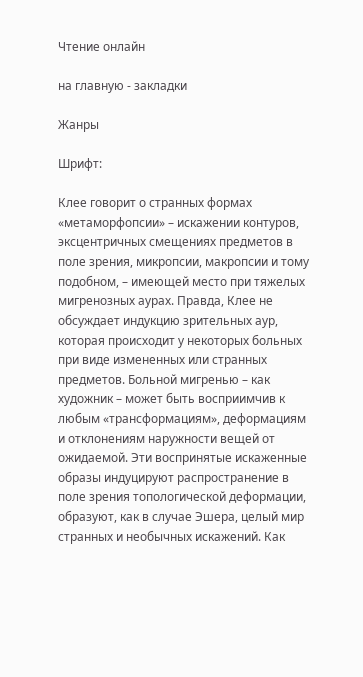Чтение онлайн

на главную - закладки

Жанры

Шрифт:

Клее говорит о странных формах «метаморфопсии» – искажении контуров, эксцентричных смещениях предметов в поле зрения, микропсии, макропсии и тому подобном, – имеющей место при тяжелых мигренозных аурах. Правда, Клее не обсуждает индукцию зрительных аур, которая происходит у некоторых больных при виде измененных или странных предметов. Больной мигренью – как художник – может быть восприимчив к любым «трансформациям», деформациям и отклонениям наружности вещей от ожидаемой. Эти воспринятые искаженные образы индуцируют распространение в поле зрения топологической деформации, образуют, как в случае Эшера, целый мир странных и необычных искажений. Как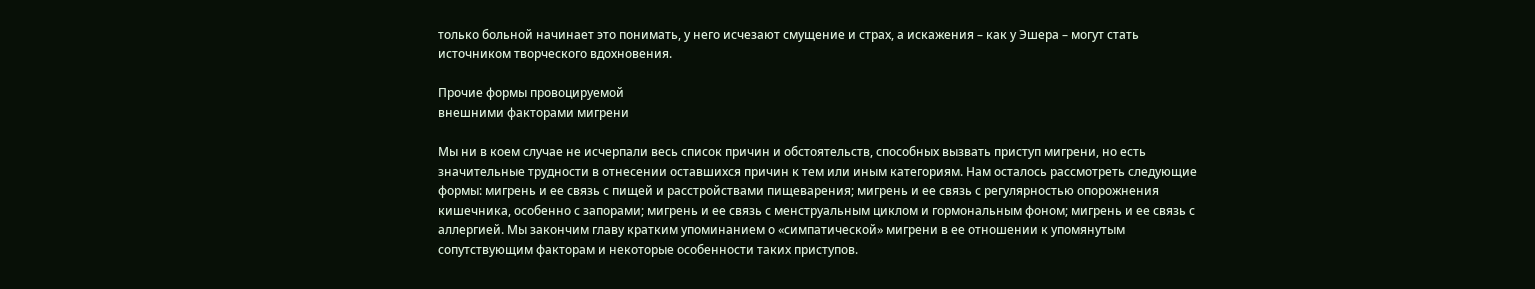только больной начинает это понимать, у него исчезают смущение и страх, а искажения – как у Эшера – могут стать источником творческого вдохновения.

Прочие формы провоцируемой
внешними факторами мигрени

Мы ни в коем случае не исчерпали весь список причин и обстоятельств, способных вызвать приступ мигрени, но есть значительные трудности в отнесении оставшихся причин к тем или иным категориям. Нам осталось рассмотреть следующие формы: мигрень и ее связь с пищей и расстройствами пищеварения; мигрень и ее связь с регулярностью опорожнения кишечника, особенно с запорами; мигрень и ее связь с менструальным циклом и гормональным фоном; мигрень и ее связь с аллергией. Мы закончим главу кратким упоминанием о «симпатической» мигрени в ее отношении к упомянутым сопутствующим факторам и некоторые особенности таких приступов.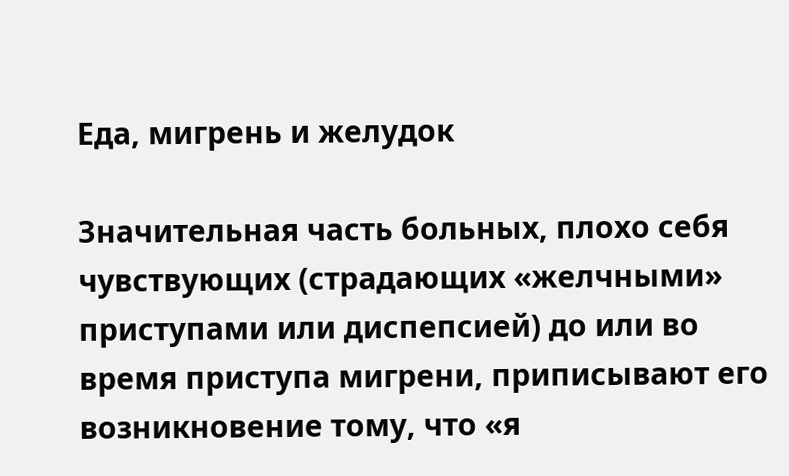Еда, мигрень и желудок

Значительная часть больных, плохо себя чувствующих (страдающих «желчными» приступами или диспепсией) до или во время приступа мигрени, приписывают его возникновение тому, что «я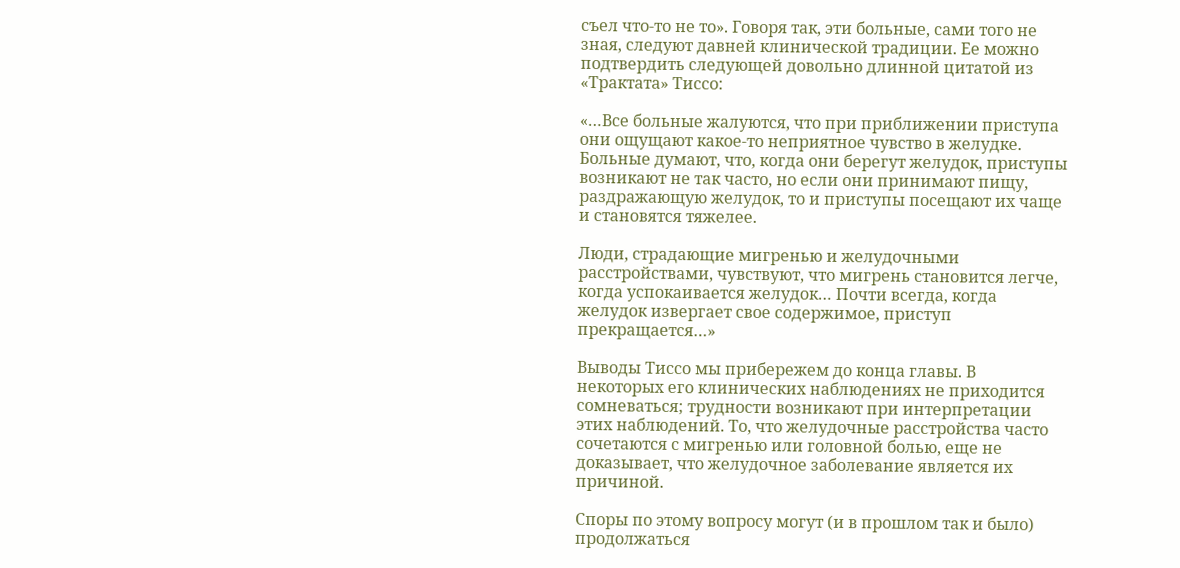съел что-то не то». Говоря так, эти больные, сами того не зная, следуют давней клинической традиции. Ее можно подтвердить следующей довольно длинной цитатой из «Трактата» Тиссо:

«…Все больные жалуются, что при приближении приступа они ощущают какое-то неприятное чувство в желудке. Больные думают, что, когда они берегут желудок, приступы возникают не так часто, но если они принимают пищу, раздражающую желудок, то и приступы посещают их чаще и становятся тяжелее.

Люди, страдающие мигренью и желудочными расстройствами, чувствуют, что мигрень становится легче, когда успокаивается желудок… Почти всегда, когда желудок извергает свое содержимое, приступ прекращается…»

Выводы Тиссо мы прибережем до конца главы. В некоторых его клинических наблюдениях не приходится сомневаться; трудности возникают при интерпретации этих наблюдений. То, что желудочные расстройства часто сочетаются с мигренью или головной болью, еще не доказывает, что желудочное заболевание является их причиной.

Споры по этому вопросу могут (и в прошлом так и было) продолжаться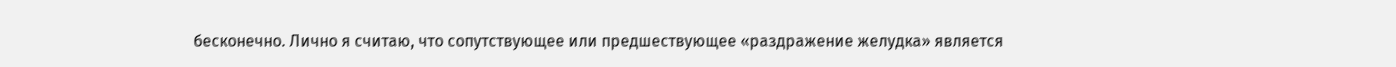бесконечно. Лично я считаю, что сопутствующее или предшествующее «раздражение желудка» является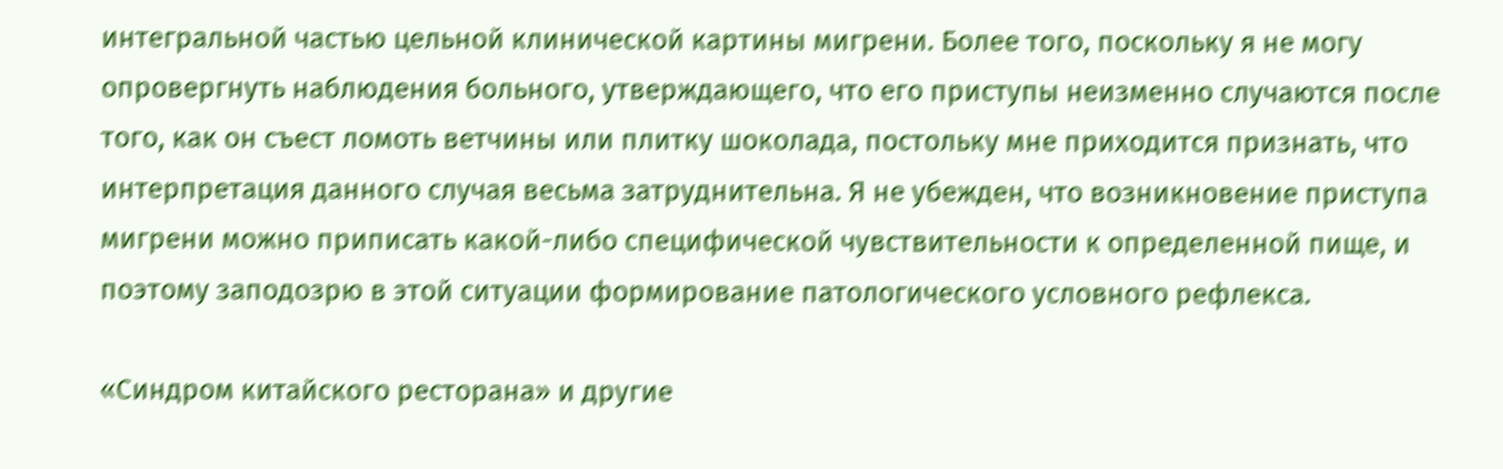интегральной частью цельной клинической картины мигрени. Более того, поскольку я не могу опровергнуть наблюдения больного, утверждающего, что его приступы неизменно случаются после того, как он съест ломоть ветчины или плитку шоколада, постольку мне приходится признать, что интерпретация данного случая весьма затруднительна. Я не убежден, что возникновение приступа мигрени можно приписать какой-либо специфической чувствительности к определенной пище, и поэтому заподозрю в этой ситуации формирование патологического условного рефлекса.

«Синдром китайского ресторана» и другие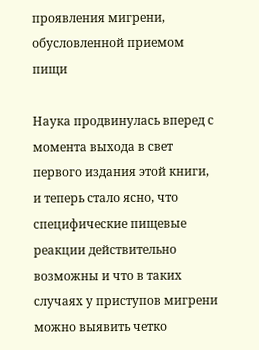проявления мигрени, обусловленной приемом пищи

Наука продвинулась вперед с момента выхода в свет первого издания этой книги, и теперь стало ясно, что специфические пищевые реакции действительно возможны и что в таких случаях у приступов мигрени можно выявить четко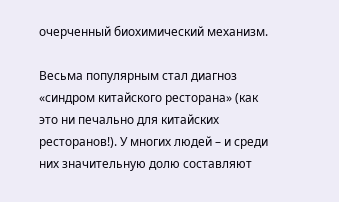очерченный биохимический механизм.

Весьма популярным стал диагноз «синдром китайского ресторана» (как это ни печально для китайских ресторанов!). У многих людей – и среди них значительную долю составляют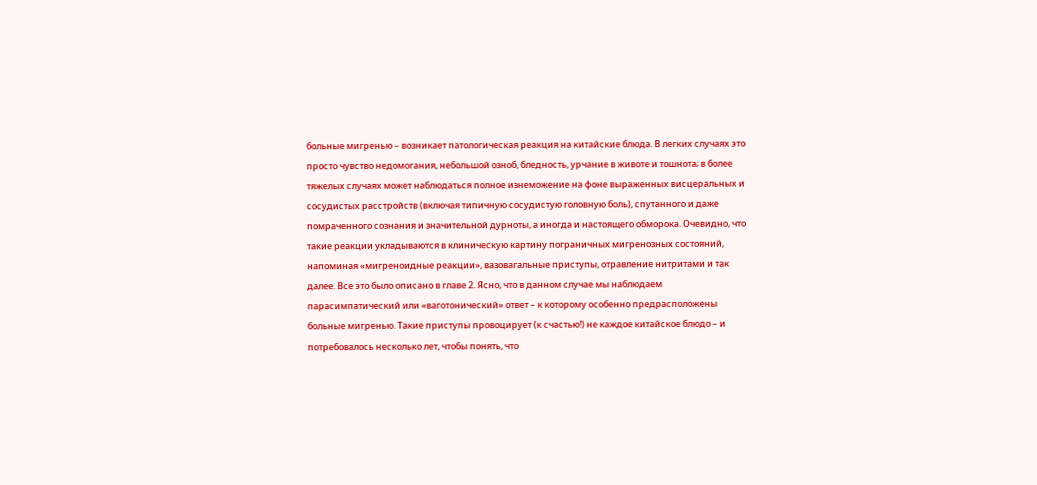больные мигренью – возникает патологическая реакция на китайские блюда. В легких случаях это просто чувство недомогания, небольшой озноб, бледность, урчание в животе и тошнота; в более тяжелых случаях может наблюдаться полное изнеможение на фоне выраженных висцеральных и сосудистых расстройств (включая типичную сосудистую головную боль), спутанного и даже помраченного сознания и значительной дурноты, а иногда и настоящего обморока. Очевидно, что такие реакции укладываются в клиническую картину пограничных мигренозных состояний, напоминая «мигреноидные реакции», вазовагальные приступы, отравление нитритами и так далее. Все это было описано в главе 2. Ясно, что в данном случае мы наблюдаем парасимпатический или «ваготонический» ответ – к которому особенно предрасположены больные мигренью. Такие приступы провоцирует (к счастью!) не каждое китайское блюдо – и потребовалось несколько лет, чтобы понять, что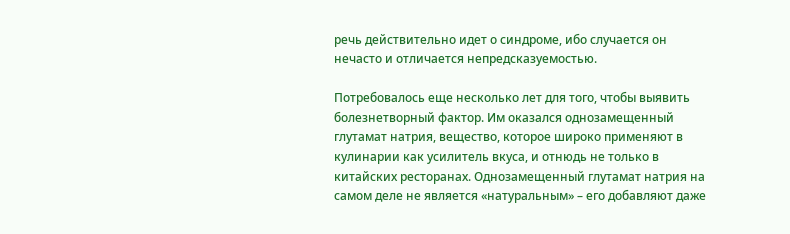речь действительно идет о синдроме, ибо случается он нечасто и отличается непредсказуемостью.

Потребовалось еще несколько лет для того, чтобы выявить болезнетворный фактор. Им оказался однозамещенный глутамат натрия, вещество, которое широко применяют в кулинарии как усилитель вкуса, и отнюдь не только в китайских ресторанах. Однозамещенный глутамат натрия на самом деле не является «натуральным» – его добавляют даже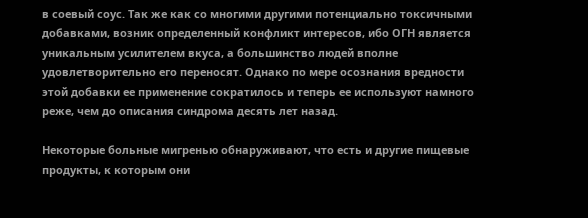в соевый соус. Так же как со многими другими потенциально токсичными добавками, возник определенный конфликт интересов, ибо ОГН является уникальным усилителем вкуса, а большинство людей вполне удовлетворительно его переносят. Однако по мере осознания вредности этой добавки ее применение сократилось и теперь ее используют намного реже, чем до описания синдрома десять лет назад.

Некоторые больные мигренью обнаруживают, что есть и другие пищевые продукты, к которым они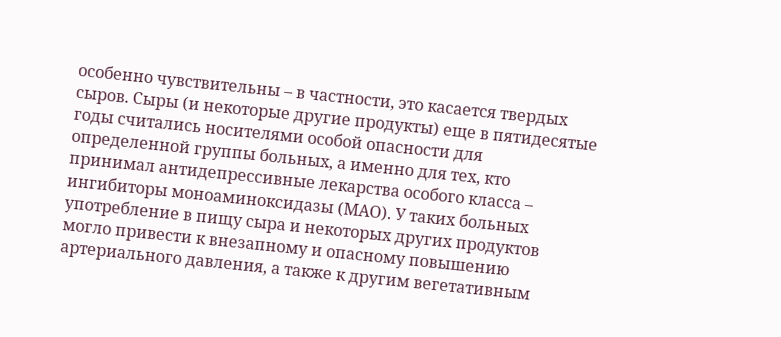особенно чувствительны – в частности, это касается твердых сыров. Сыры (и некоторые другие продукты) еще в пятидесятые годы считались носителями особой опасности для определенной группы больных, а именно для тех, кто принимал антидепрессивные лекарства особого класса – ингибиторы моноаминоксидазы (МАО). У таких больных употребление в пищу сыра и некоторых других продуктов могло привести к внезапному и опасному повышению артериального давления, а также к другим вегетативным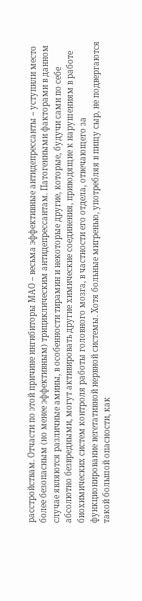расстройствам. Отчасти по этой причине ингибиторы МАО – весьма эффективные антидепрессанты – уступили место более безопасным (но менее эффективным) трициклическим антидепрессантам. Патогенными факторами в данном случае являются различные амины, в особенности тирамин и некоторые другие, которые, будучи сами по себе абсолютно безвредными, могут активировать другие химические соединения, приводящие к нарушениям в работе биохимических систем контроля работы головного мозга, в частности его отдела, отвечающего за функционирование вегетативной нервной системы. Хотя больные мигренью, употребляя в пищу сыр, не подвергаются такой большой опасности, как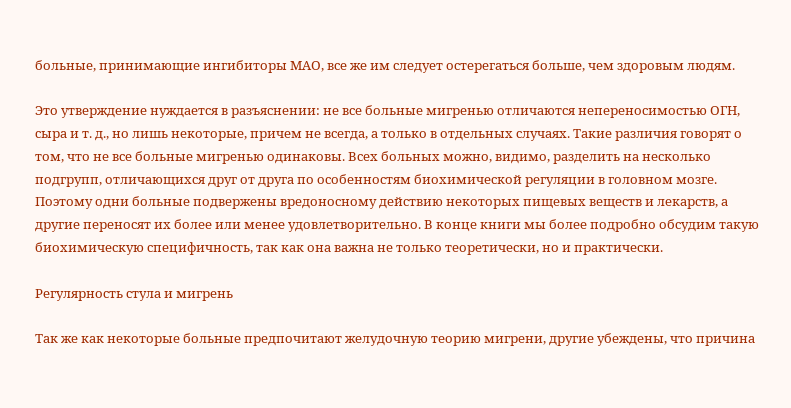больные, принимающие ингибиторы МАО, все же им следует остерегаться больше, чем здоровым людям.

Это утверждение нуждается в разъяснении: не все больные мигренью отличаются непереносимостью ОГН, сыра и т. д., но лишь некоторые, причем не всегда, а только в отдельных случаях. Такие различия говорят о том, что не все больные мигренью одинаковы. Всех больных можно, видимо, разделить на несколько подгрупп, отличающихся друг от друга по особенностям биохимической регуляции в головном мозге. Поэтому одни больные подвержены вредоносному действию некоторых пищевых веществ и лекарств, а другие переносят их более или менее удовлетворительно. В конце книги мы более подробно обсудим такую биохимическую специфичность, так как она важна не только теоретически, но и практически.

Регулярность стула и мигрень

Так же как некоторые больные предпочитают желудочную теорию мигрени, другие убеждены, что причина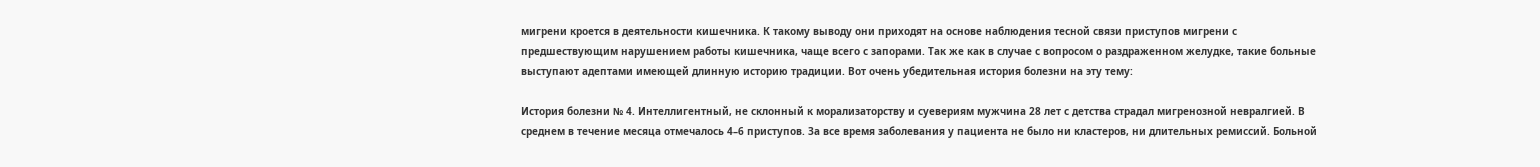мигрени кроется в деятельности кишечника. К такому выводу они приходят на основе наблюдения тесной связи приступов мигрени с предшествующим нарушением работы кишечника, чаще всего с запорами. Так же как в случае с вопросом о раздраженном желудке, такие больные выступают адептами имеющей длинную историю традиции. Вот очень убедительная история болезни на эту тему:

История болезни № 4. Интеллигентный, не склонный к морализаторству и суевериям мужчина 28 лет с детства страдал мигренозной невралгией. В среднем в течение месяца отмечалось 4–6 приступов. За все время заболевания у пациента не было ни кластеров, ни длительных ремиссий. Больной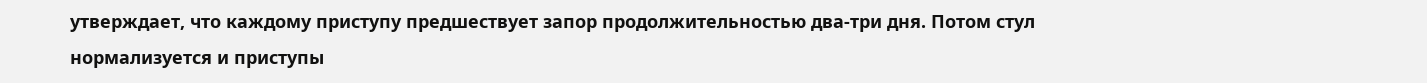утверждает, что каждому приступу предшествует запор продолжительностью два-три дня. Потом стул нормализуется и приступы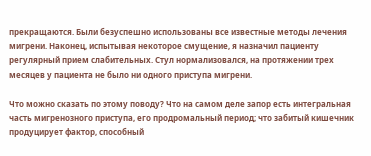прекращаются. Были безуспешно использованы все известные методы лечения мигрени. Наконец, испытывая некоторое смущение, я назначил пациенту регулярный прием слабительных. Стул нормализовался, на протяжении трех месяцев у пациента не было ни одного приступа мигрени.

Что можно сказать по этому поводу? Что на самом деле запор есть интегральная часть мигренозного приступа, его продромальный период; что забитый кишечник продуцирует фактор, способный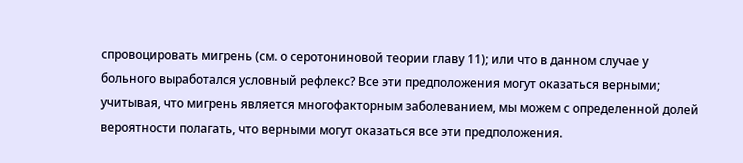спровоцировать мигрень (см. о серотониновой теории главу 11); или что в данном случае у больного выработался условный рефлекс? Все эти предположения могут оказаться верными; учитывая, что мигрень является многофакторным заболеванием, мы можем с определенной долей вероятности полагать, что верными могут оказаться все эти предположения.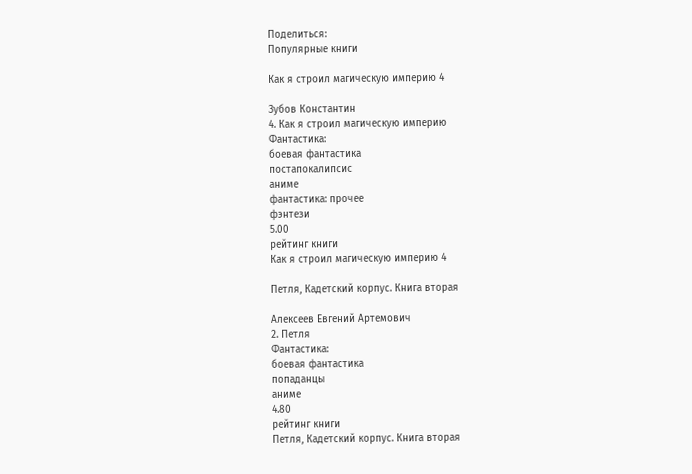Поделиться:
Популярные книги

Как я строил магическую империю 4

Зубов Константин
4. Как я строил магическую империю
Фантастика:
боевая фантастика
постапокалипсис
аниме
фантастика: прочее
фэнтези
5.00
рейтинг книги
Как я строил магическую империю 4

Петля, Кадетский корпус. Книга вторая

Алексеев Евгений Артемович
2. Петля
Фантастика:
боевая фантастика
попаданцы
аниме
4.80
рейтинг книги
Петля, Кадетский корпус. Книга вторая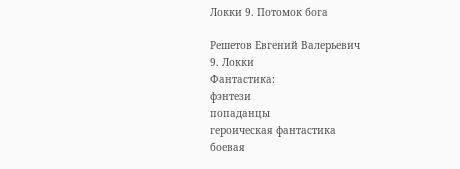Локки 9. Потомок бога

Решетов Евгений Валерьевич
9. Локки
Фантастика:
фэнтези
попаданцы
героическая фантастика
боевая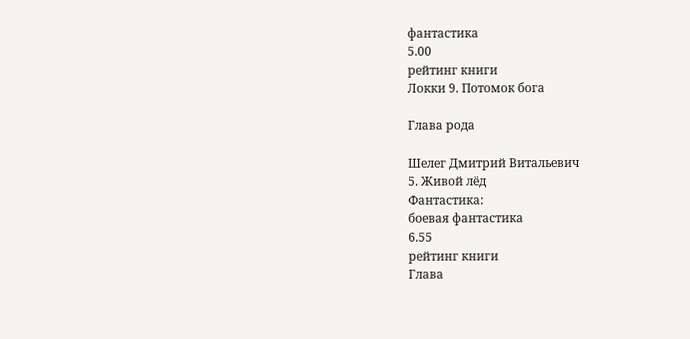фантастика
5.00
рейтинг книги
Локки 9. Потомок бога

Глава рода

Шелег Дмитрий Витальевич
5. Живой лёд
Фантастика:
боевая фантастика
6.55
рейтинг книги
Глава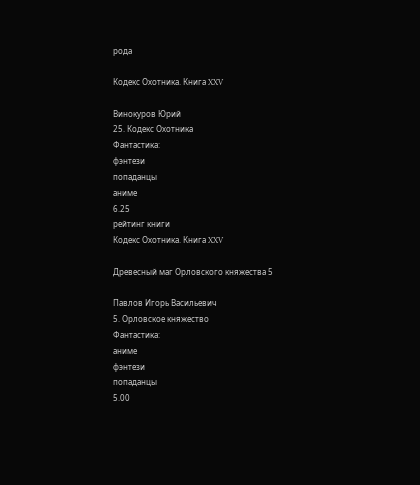рода

Кодекс Охотника. Книга XXV

Винокуров Юрий
25. Кодекс Охотника
Фантастика:
фэнтези
попаданцы
аниме
6.25
рейтинг книги
Кодекс Охотника. Книга XXV

Древесный маг Орловского княжества 5

Павлов Игорь Васильевич
5. Орловское княжество
Фантастика:
аниме
фэнтези
попаданцы
5.00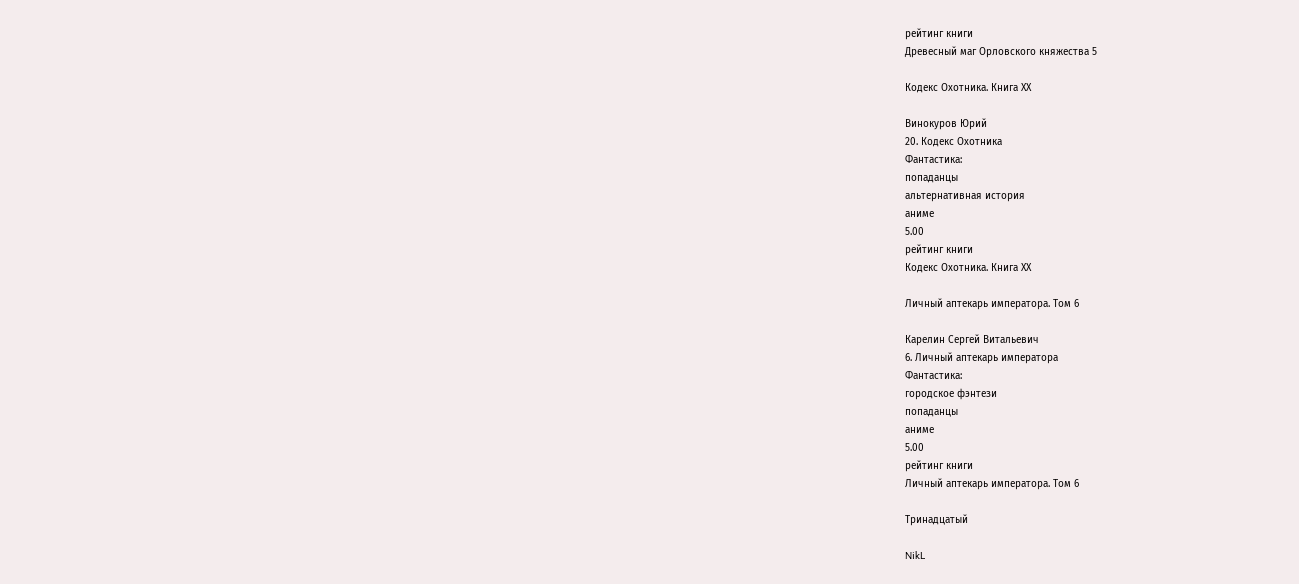рейтинг книги
Древесный маг Орловского княжества 5

Кодекс Охотника. Книга ХХ

Винокуров Юрий
20. Кодекс Охотника
Фантастика:
попаданцы
альтернативная история
аниме
5.00
рейтинг книги
Кодекс Охотника. Книга ХХ

Личный аптекарь императора. Том 6

Карелин Сергей Витальевич
6. Личный аптекарь императора
Фантастика:
городское фэнтези
попаданцы
аниме
5.00
рейтинг книги
Личный аптекарь императора. Том 6

Тринадцатый

NikL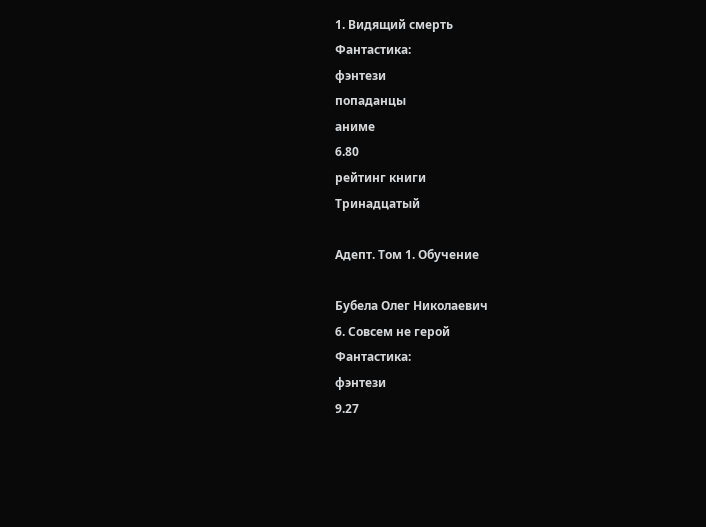1. Видящий смерть
Фантастика:
фэнтези
попаданцы
аниме
6.80
рейтинг книги
Тринадцатый

Адепт. Том 1. Обучение

Бубела Олег Николаевич
6. Совсем не герой
Фантастика:
фэнтези
9.27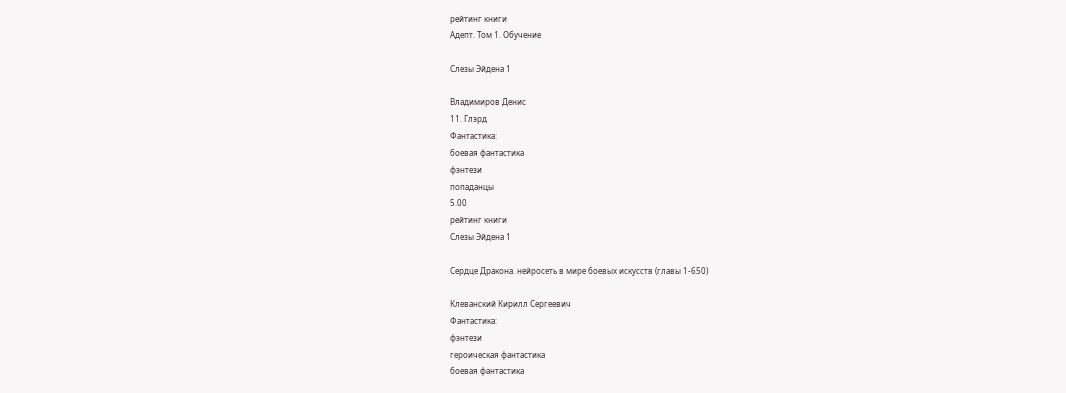рейтинг книги
Адепт. Том 1. Обучение

Слезы Эйдена 1

Владимиров Денис
11. Глэрд
Фантастика:
боевая фантастика
фэнтези
попаданцы
5.00
рейтинг книги
Слезы Эйдена 1

Сердце Дракона. нейросеть в мире боевых искусств (главы 1-650)

Клеванский Кирилл Сергеевич
Фантастика:
фэнтези
героическая фантастика
боевая фантастика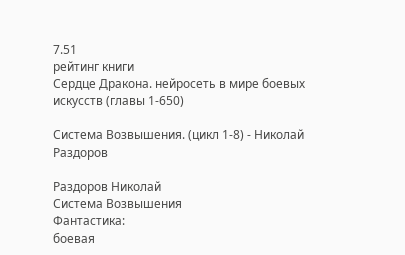7.51
рейтинг книги
Сердце Дракона. нейросеть в мире боевых искусств (главы 1-650)

Система Возвышения. (цикл 1-8) - Николай Раздоров

Раздоров Николай
Система Возвышения
Фантастика:
боевая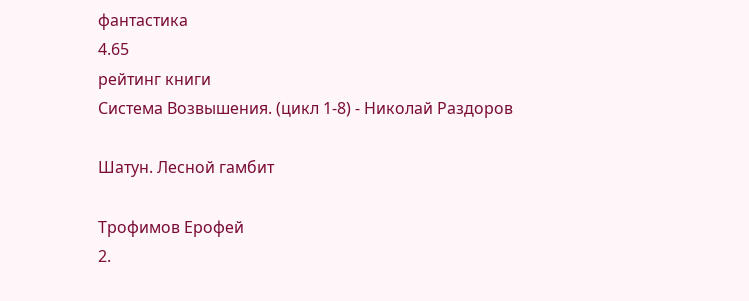фантастика
4.65
рейтинг книги
Система Возвышения. (цикл 1-8) - Николай Раздоров

Шатун. Лесной гамбит

Трофимов Ерофей
2.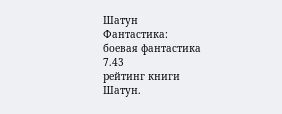Шатун
Фантастика:
боевая фантастика
7.43
рейтинг книги
Шатун.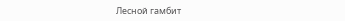Лесной гамбит